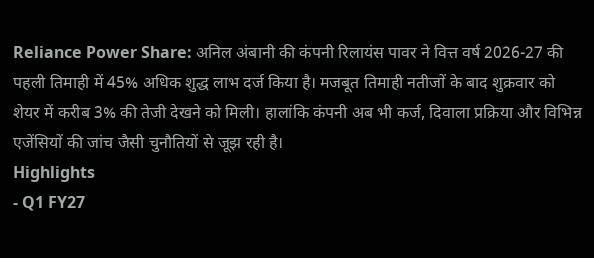Reliance Power Share: अनिल अंबानी की कंपनी रिलायंस पावर ने वित्त वर्ष 2026-27 की पहली तिमाही में 45% अधिक शुद्ध लाभ दर्ज किया है। मजबूत तिमाही नतीजों के बाद शुक्रवार को शेयर में करीब 3% की तेजी देखने को मिली। हालांकि कंपनी अब भी कर्ज, दिवाला प्रक्रिया और विभिन्न एजेंसियों की जांच जैसी चुनौतियों से जूझ रही है।
Highlights
- Q1 FY27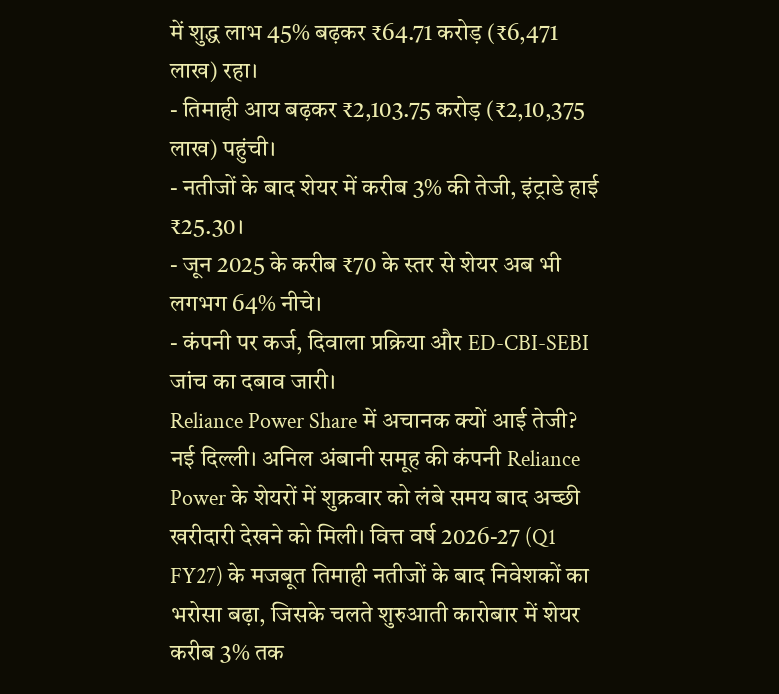में शुद्ध लाभ 45% बढ़कर ₹64.71 करोड़ (₹6,471 लाख) रहा।
- तिमाही आय बढ़कर ₹2,103.75 करोड़ (₹2,10,375 लाख) पहुंची।
- नतीजों के बाद शेयर में करीब 3% की तेजी, इंट्राडे हाई ₹25.30।
- जून 2025 के करीब ₹70 के स्तर से शेयर अब भी लगभग 64% नीचे।
- कंपनी पर कर्ज, दिवाला प्रक्रिया और ED-CBI-SEBI जांच का दबाव जारी।
Reliance Power Share में अचानक क्यों आई तेजी?
नई दिल्ली। अनिल अंबानी समूह की कंपनी Reliance Power के शेयरों में शुक्रवार को लंबे समय बाद अच्छी खरीदारी देखने को मिली। वित्त वर्ष 2026-27 (Q1 FY27) के मजबूत तिमाही नतीजों के बाद निवेशकों का भरोसा बढ़ा, जिसके चलते शुरुआती कारोबार में शेयर करीब 3% तक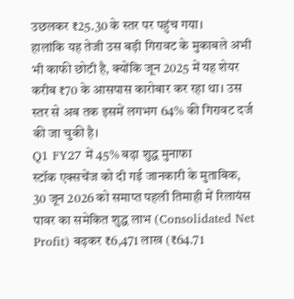उछलकर ₹25.30 के स्तर पर पहुंच गया।
हालांकि यह तेजी उस बड़ी गिरावट के मुकाबले अभी भी काफी छोटी है, क्योंकि जून 2025 में यह शेयर करीब ₹70 के आसपास कारोबार कर रहा था। उस स्तर से अब तक इसमें लगभग 64% की गिरावट दर्ज की जा चुकी है।
Q1 FY27 में 45% बढ़ा शुद्ध मुनाफा
स्टॉक एक्सचेंज को दी गई जानकारी के मुताबिक, 30 जून 2026 को समाप्त पहली तिमाही में रिलायंस पावर का समेकित शुद्ध लाभ (Consolidated Net Profit) बढ़कर ₹6,471 लाख (₹64.71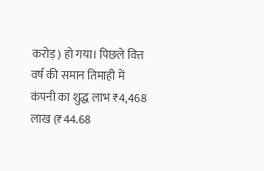करोड़) हो गया। पिछले वित्त वर्ष की समान तिमाही में कंपनी का शुद्ध लाभ ₹4,468 लाख (₹44.68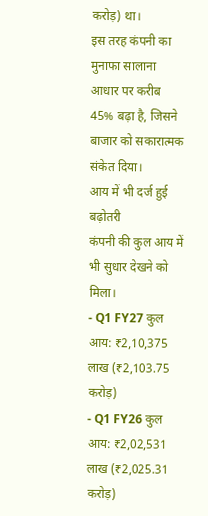करोड़) था।
इस तरह कंपनी का मुनाफा सालाना आधार पर करीब 45% बढ़ा है, जिसने बाजार को सकारात्मक संकेत दिया।
आय में भी दर्ज हुई बढ़ोतरी
कंपनी की कुल आय में भी सुधार देखने को मिला।
- Q1 FY27 कुल आय: ₹2,10,375 लाख (₹2,103.75 करोड़)
- Q1 FY26 कुल आय: ₹2,02,531 लाख (₹2,025.31 करोड़)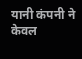यानी कंपनी ने केवल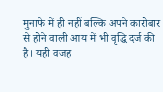मुनाफे में ही नहीं बल्कि अपने कारोबार से होने वाली आय में भी वृद्धि दर्ज की है। यही वजह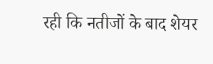रही कि नतीजों के बाद शेयर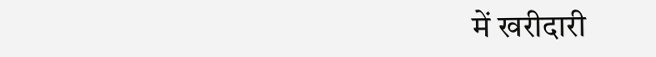में खरीदारी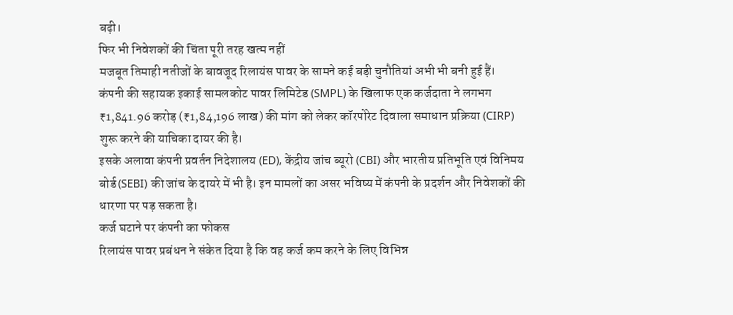बढ़ी।
फिर भी निवेशकों की चिंता पूरी तरह खत्म नहीं
मजबूत तिमाही नतीजों के बावजूद रिलायंस पावर के सामने कई बड़ी चुनौतियां अभी भी बनी हुई हैं।
कंपनी की सहायक इकाई सामलकोट पावर लिमिटेड (SMPL) के खिलाफ एक कर्जदाता ने लगभग ₹1,841.96 करोड़ (₹1,84,196 लाख) की मांग को लेकर कॉरपोरेट दिवाला समाधान प्रक्रिया (CIRP) शुरू करने की याचिका दायर की है।
इसके अलावा कंपनी प्रवर्तन निदेशालय (ED), केंद्रीय जांच ब्यूरो (CBI) और भारतीय प्रतिभूति एवं विनिमय बोर्ड (SEBI) की जांच के दायरे में भी है। इन मामलों का असर भविष्य में कंपनी के प्रदर्शन और निवेशकों की धारणा पर पड़ सकता है।
कर्ज घटाने पर कंपनी का फोकस
रिलायंस पावर प्रबंधन ने संकेत दिया है कि वह कर्ज कम करने के लिए विभिन्न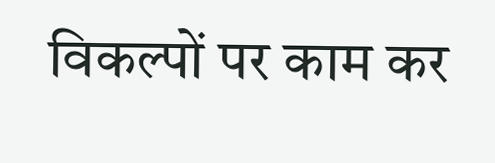विकल्पों पर काम कर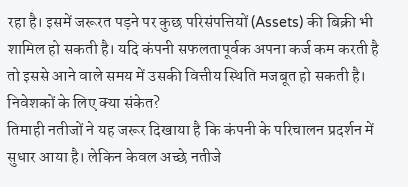रहा है। इसमें जरूरत पड़ने पर कुछ परिसंपत्तियों (Assets) की बिक्री भी शामिल हो सकती है। यदि कंपनी सफलतापूर्वक अपना कर्ज कम करती है तो इससे आने वाले समय में उसकी वित्तीय स्थिति मजबूत हो सकती है।
निवेशकों के लिए क्या संकेत?
तिमाही नतीजों ने यह जरूर दिखाया है कि कंपनी के परिचालन प्रदर्शन में सुधार आया है। लेकिन केवल अच्छे नतीजे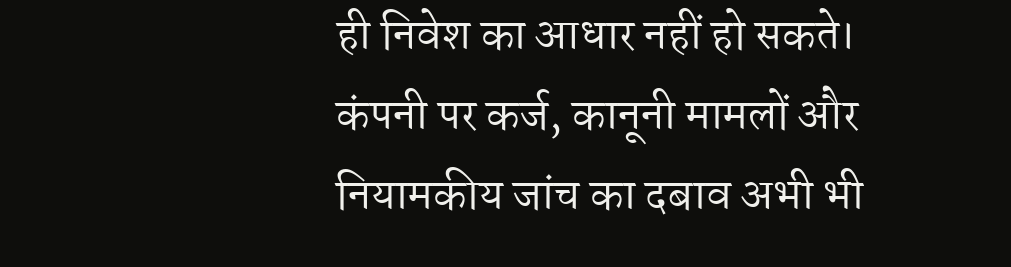ही निवेश का आधार नहीं हो सकते। कंपनी पर कर्ज, कानूनी मामलों और नियामकीय जांच का दबाव अभी भी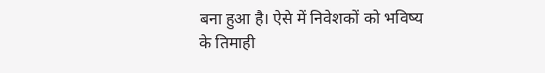बना हुआ है। ऐसे में निवेशकों को भविष्य के तिमाही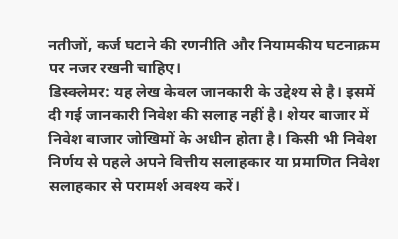नतीजों, कर्ज घटाने की रणनीति और नियामकीय घटनाक्रम पर नजर रखनी चाहिए।
डिस्क्लेमर: यह लेख केवल जानकारी के उद्देश्य से है। इसमें दी गई जानकारी निवेश की सलाह नहीं है। शेयर बाजार में निवेश बाजार जोखिमों के अधीन होता है। किसी भी निवेश निर्णय से पहले अपने वित्तीय सलाहकार या प्रमाणित निवेश सलाहकार से परामर्श अवश्य करें।